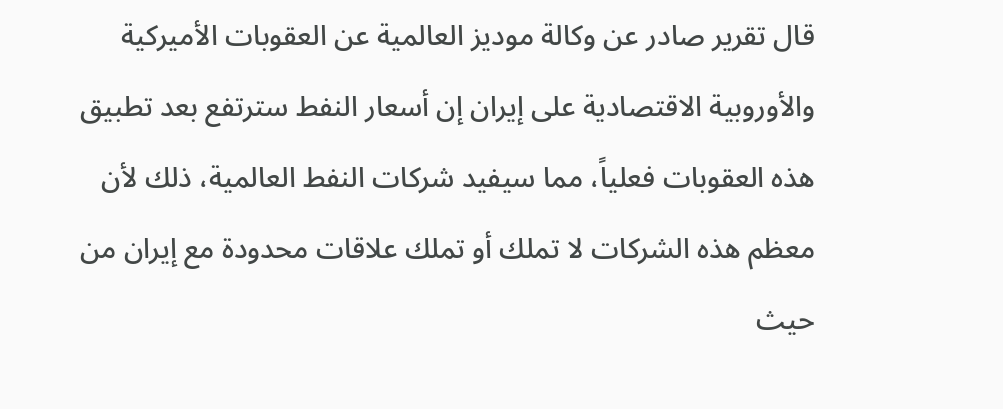قال تقرير صادر عن وكالة موديز العالمية عن العقوبات الأميركية والأوروبية الاقتصادية على إيران إن أسعار النفط سترتفع بعد تطبيق هذه العقوبات فعلياً، مما سيفيد شركات النفط العالمية، ذلك لأن معظم هذه الشركات لا تملك أو تملك علاقات محدودة مع إيران من حيث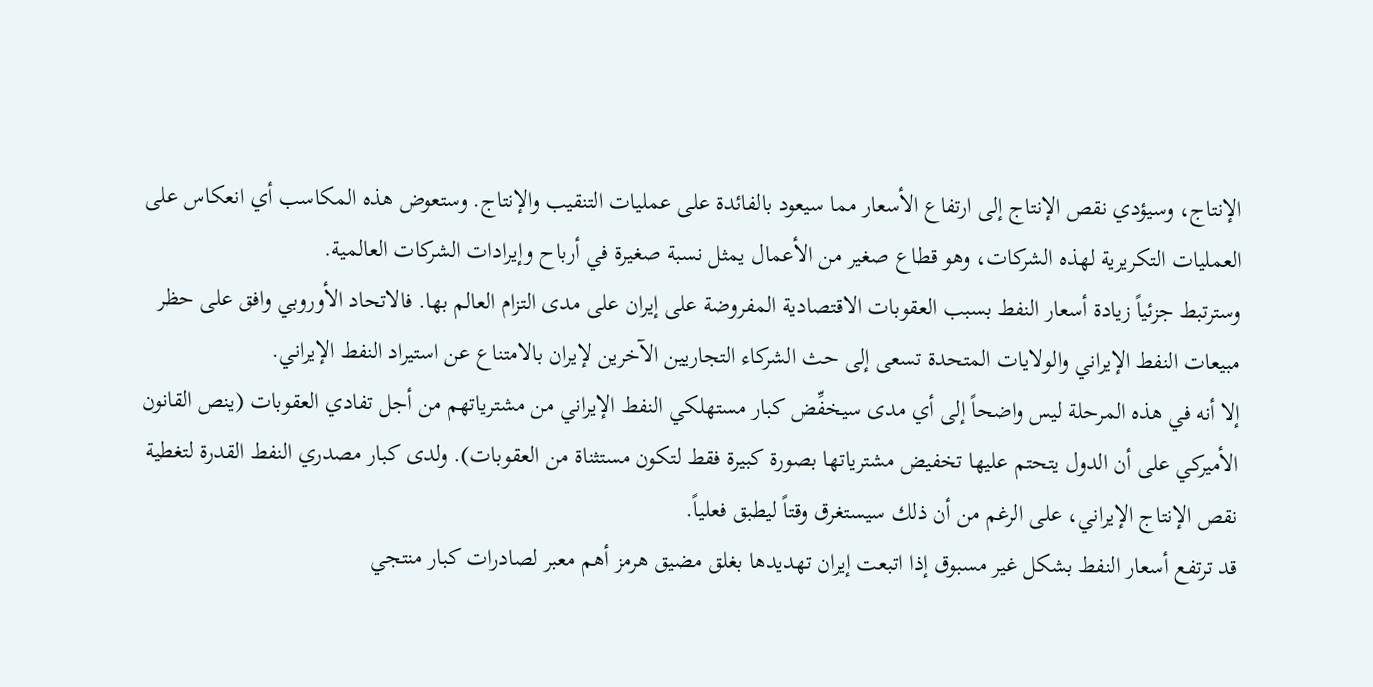الإنتاج، وسيؤدي نقص الإنتاج إلى ارتفاع الأسعار مما سيعود بالفائدة على عمليات التنقيب والإنتاج. وستعوض هذه المكاسب أي انعكاس على العمليات التكريرية لهذه الشركات، وهو قطاع صغير من الأعمال يمثل نسبة صغيرة في أرباح وإيرادات الشركات العالمية.
وسترتبط جزئياً زيادة أسعار النفط بسبب العقوبات الاقتصادية المفروضة على إيران على مدى التزام العالم بها. فالاتحاد الأوروبي وافق على حظر مبيعات النفط الإيراني والولايات المتحدة تسعى إلى حث الشركاء التجاريين الآخرين لإيران بالامتناع عن استيراد النفط الإيراني.
إلا أنه في هذه المرحلة ليس واضحاً إلى أي مدى سيخفِّض كبار مستهلكي النفط الإيراني من مشترياتهم من أجل تفادي العقوبات (ينص القانون الأميركي على أن الدول يتحتم عليها تخفيض مشترياتها بصورة كبيرة فقط لتكون مستثناة من العقوبات). ولدى كبار مصدري النفط القدرة لتغطية نقص الإنتاج الإيراني، على الرغم من أن ذلك سيستغرق وقتاً ليطبق فعلياً.
قد ترتفع أسعار النفط بشكل غير مسبوق إذا اتبعت إيران تهديدها بغلق مضيق هرمز أهم معبر لصادرات كبار منتجي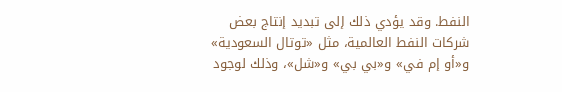النفط. وقد يؤدي ذلك إلى تبديد إنتاج بعض شركات النفط العالمية، مثل «توتال السعودية» و«أو إم في» و«بي بي» و«شل»، وذلك لوجود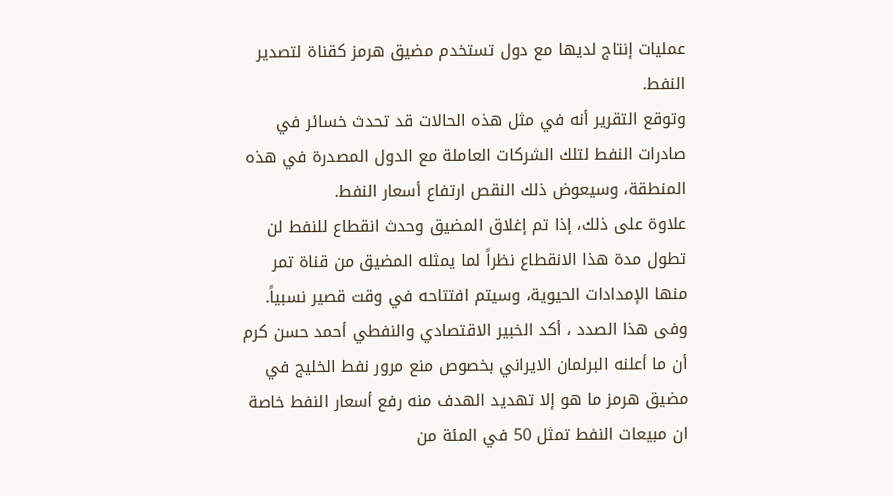عمليات إنتاج لديها مع دول تستخدم مضيق هرمز كقناة لتصدير النفط.
وتوقع التقرير أنه في مثل هذه الحالات قد تحدث خسائر في صادرات النفط لتلك الشركات العاملة مع الدول المصدرة في هذه المنطقة، وسيعوض ذلك النقص ارتفاع أسعار النفط.
علاوة على ذلك، إذا تم إغلاق المضيق وحدث انقطاع للنفط لن تطول مدة هذا الانقطاع نظراً لما يمثله المضيق من قناة تمر منها الإمدادات الحيوية، وسيتم افتتاحه في وقت قصير نسبياً.
وفى هذا الصدد ، أكد الخبير الاقتصادي والنفطي أحمد حسن كرم أن ما أعلنه البرلمان الايراني بخصوص منع مرور نفط الخليج في مضيق هرمز ما هو إلا تهديد الهدف منه رفع أسعار النفط خاصة ان مبيعات النفط تمثل 50 في المئة من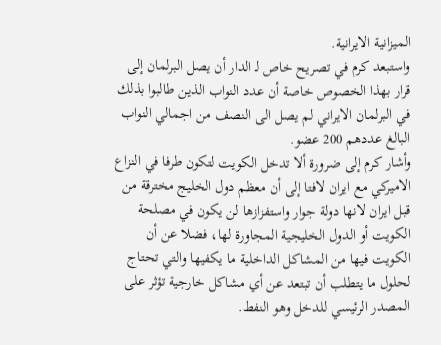الميزانية الايرانية.
واستبعد كرم في تصريح خاص لـ الدار أن يصل البرلمان إلى قرار بهذا الخصوص خاصة أن عدد النواب الذين طالبوا بذلك في البرلمان الايراني لم يصل الى النصف من اجمالي النواب البالغ عددهم 200 عضو.
وأشار كرم إلى ضرورة ألا تدخل الكويت لتكون طرفا في النزاع الاميركي مع ايران لافتا إلى أن معظم دول الخليج مخترقة من قبل ايران لانها دولة جوار واستفزازها لن يكون في مصلحة الكويت أو الدول الخليجية المجاورة لها، فضلا عن أن الكويت فيها من المشاكل الداخلية ما يكفيها والتي تحتاج لحلول ما يتطلب أن تبتعد عن أي مشاكل خارجية تؤثر على المصدر الرئيسي للدخل وهو النفط.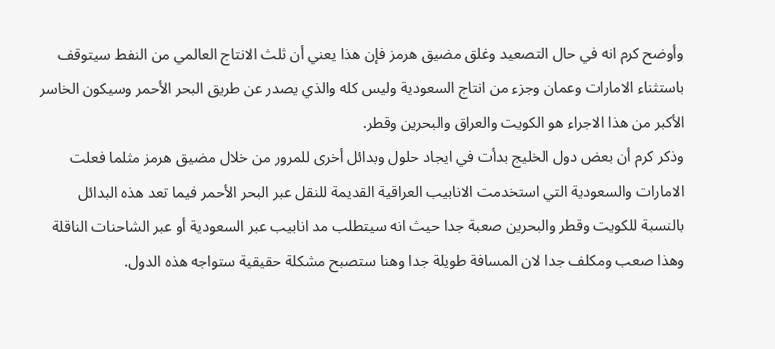وأوضح كرم انه في حال التصعيد وغلق مضيق هرمز فإن هذا يعني أن ثلث الانتاج العالمي من النفط سيتوقف باستثناء الامارات وعمان وجزء من انتاج السعودية وليس كله والذي يصدر عن طريق البحر الأحمر وسيكون الخاسر الأكبر من هذا الاجراء هو الكويت والعراق والبحرين وقطر.
وذكر كرم أن بعض دول الخليج بدأت في ايجاد حلول وبدائل أخرى للمرور من خلال مضيق هرمز مثلما فعلت الامارات والسعودية التي استخدمت الانابيب العراقية القديمة للنقل عبر البحر الأحمر فيما تعد هذه البدائل بالنسبة للكويت وقطر والبحرين صعبة جدا حيث انه سيتطلب مد انابيب عبر السعودية أو عبر الشاحنات الناقلة وهذا صعب ومكلف جدا لان المسافة طويلة جدا وهنا ستصبح مشكلة حقيقية ستواجه هذه الدول.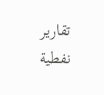تقارير نفطية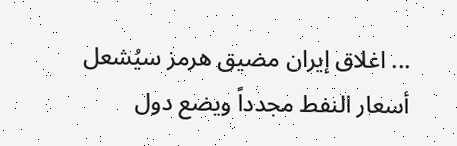... اغلاق إيران مضيق هرمز سيُشعل أسعار النفط مجدداً ويضع دول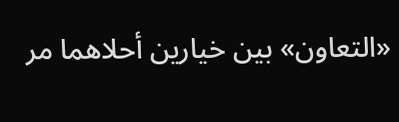«التعاون» بين خيارين أحلاهما مر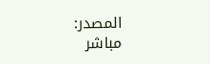المصدر:
مباشر